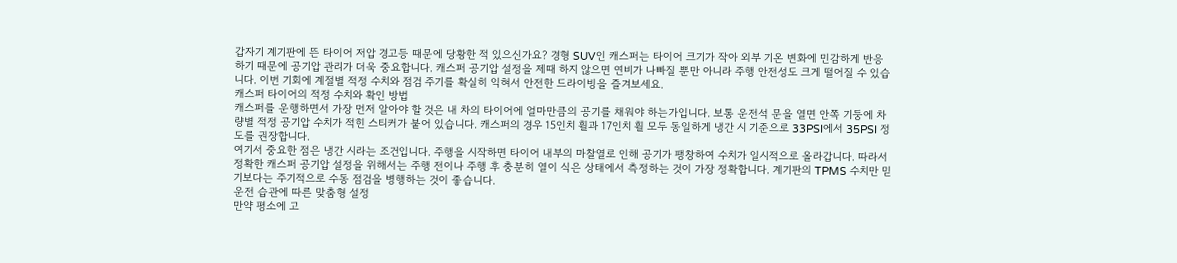갑자기 계기판에 뜬 타이어 저압 경고등 때문에 당황한 적 있으신가요? 경형 SUV인 캐스퍼는 타이어 크기가 작아 외부 기온 변화에 민감하게 반응하기 때문에 공기압 관리가 더욱 중요합니다. 캐스퍼 공기압 설정을 제때 하지 않으면 연비가 나빠질 뿐만 아니라 주행 안전성도 크게 떨어질 수 있습니다. 이번 기회에 계절별 적정 수치와 점검 주기를 확실히 익혀서 안전한 드라이빙을 즐겨보세요.
캐스퍼 타이어의 적정 수치와 확인 방법
캐스퍼를 운행하면서 가장 먼저 알아야 할 것은 내 차의 타이어에 얼마만큼의 공기를 채워야 하는가입니다. 보통 운전석 문을 열면 안쪽 기둥에 차량별 적정 공기압 수치가 적힌 스티커가 붙어 있습니다. 캐스퍼의 경우 15인치 휠과 17인치 휠 모두 동일하게 냉간 시 기준으로 33PSI에서 35PSI 정도를 권장합니다.
여기서 중요한 점은 냉간 시라는 조건입니다. 주행을 시작하면 타이어 내부의 마찰열로 인해 공기가 팽창하여 수치가 일시적으로 올라갑니다. 따라서 정확한 캐스퍼 공기압 설정을 위해서는 주행 전이나 주행 후 충분히 열이 식은 상태에서 측정하는 것이 가장 정확합니다. 계기판의 TPMS 수치만 믿기보다는 주기적으로 수동 점검을 병행하는 것이 좋습니다.
운전 습관에 따른 맞춤형 설정
만약 평소에 고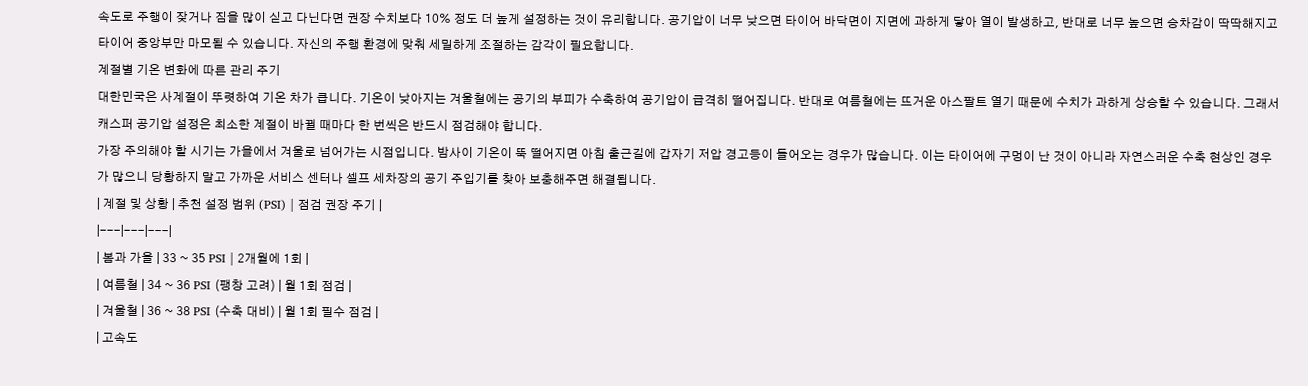속도로 주행이 잦거나 짐을 많이 싣고 다닌다면 권장 수치보다 10% 정도 더 높게 설정하는 것이 유리합니다. 공기압이 너무 낮으면 타이어 바닥면이 지면에 과하게 닿아 열이 발생하고, 반대로 너무 높으면 승차감이 딱딱해지고 타이어 중앙부만 마모될 수 있습니다. 자신의 주행 환경에 맞춰 세밀하게 조절하는 감각이 필요합니다.
계절별 기온 변화에 따른 관리 주기
대한민국은 사계절이 뚜렷하여 기온 차가 큽니다. 기온이 낮아지는 겨울철에는 공기의 부피가 수축하여 공기압이 급격히 떨어집니다. 반대로 여름철에는 뜨거운 아스팔트 열기 때문에 수치가 과하게 상승할 수 있습니다. 그래서 캐스퍼 공기압 설정은 최소한 계절이 바뀔 때마다 한 번씩은 반드시 점검해야 합니다.
가장 주의해야 할 시기는 가을에서 겨울로 넘어가는 시점입니다. 밤사이 기온이 뚝 떨어지면 아침 출근길에 갑자기 저압 경고등이 들어오는 경우가 많습니다. 이는 타이어에 구멍이 난 것이 아니라 자연스러운 수축 현상인 경우가 많으니 당황하지 말고 가까운 서비스 센터나 셀프 세차장의 공기 주입기를 찾아 보충해주면 해결됩니다.
| 계절 및 상황 | 추천 설정 범위 (PSI) | 점검 권장 주기 |
|---|---|---|
| 봄과 가을 | 33 ~ 35 PSI | 2개월에 1회 |
| 여름철 | 34 ~ 36 PSI (팽창 고려) | 월 1회 점검 |
| 겨울철 | 36 ~ 38 PSI (수축 대비) | 월 1회 필수 점검 |
| 고속도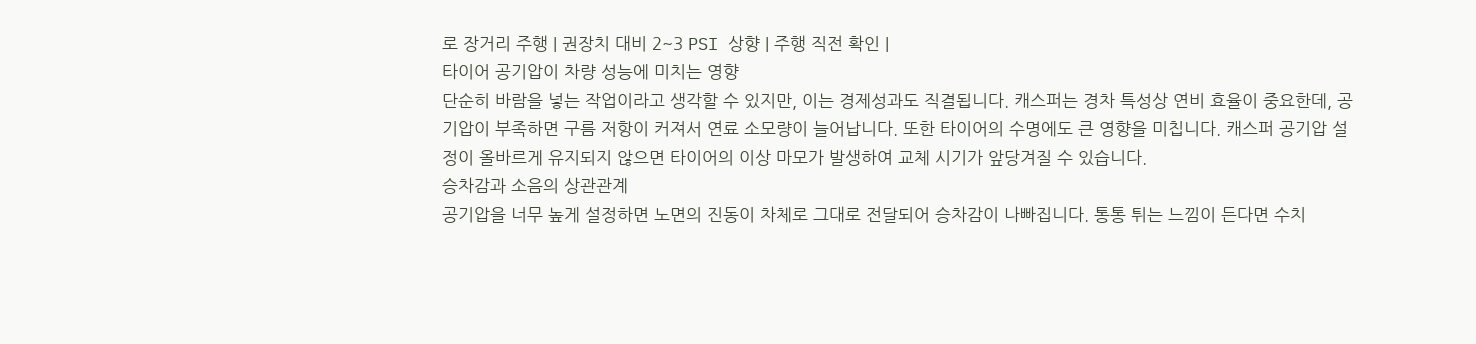로 장거리 주행 | 권장치 대비 2~3 PSI 상향 | 주행 직전 확인 |
타이어 공기압이 차량 성능에 미치는 영향
단순히 바람을 넣는 작업이라고 생각할 수 있지만, 이는 경제성과도 직결됩니다. 캐스퍼는 경차 특성상 연비 효율이 중요한데, 공기압이 부족하면 구름 저항이 커져서 연료 소모량이 늘어납니다. 또한 타이어의 수명에도 큰 영향을 미칩니다. 캐스퍼 공기압 설정이 올바르게 유지되지 않으면 타이어의 이상 마모가 발생하여 교체 시기가 앞당겨질 수 있습니다.
승차감과 소음의 상관관계
공기압을 너무 높게 설정하면 노면의 진동이 차체로 그대로 전달되어 승차감이 나빠집니다. 통통 튀는 느낌이 든다면 수치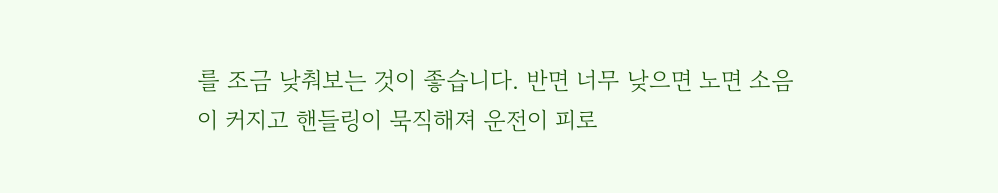를 조금 낮춰보는 것이 좋습니다. 반면 너무 낮으면 노면 소음이 커지고 핸들링이 묵직해져 운전이 피로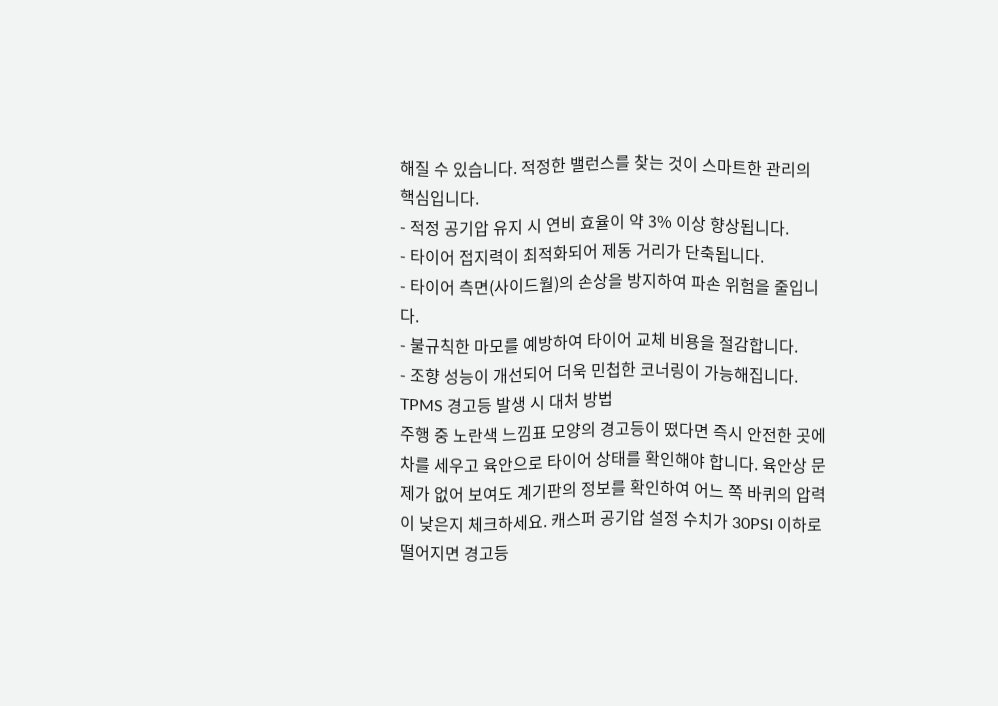해질 수 있습니다. 적정한 밸런스를 찾는 것이 스마트한 관리의 핵심입니다.
- 적정 공기압 유지 시 연비 효율이 약 3% 이상 향상됩니다.
- 타이어 접지력이 최적화되어 제동 거리가 단축됩니다.
- 타이어 측면(사이드월)의 손상을 방지하여 파손 위험을 줄입니다.
- 불규칙한 마모를 예방하여 타이어 교체 비용을 절감합니다.
- 조향 성능이 개선되어 더욱 민첩한 코너링이 가능해집니다.
TPMS 경고등 발생 시 대처 방법
주행 중 노란색 느낌표 모양의 경고등이 떴다면 즉시 안전한 곳에 차를 세우고 육안으로 타이어 상태를 확인해야 합니다. 육안상 문제가 없어 보여도 계기판의 정보를 확인하여 어느 쪽 바퀴의 압력이 낮은지 체크하세요. 캐스퍼 공기압 설정 수치가 30PSI 이하로 떨어지면 경고등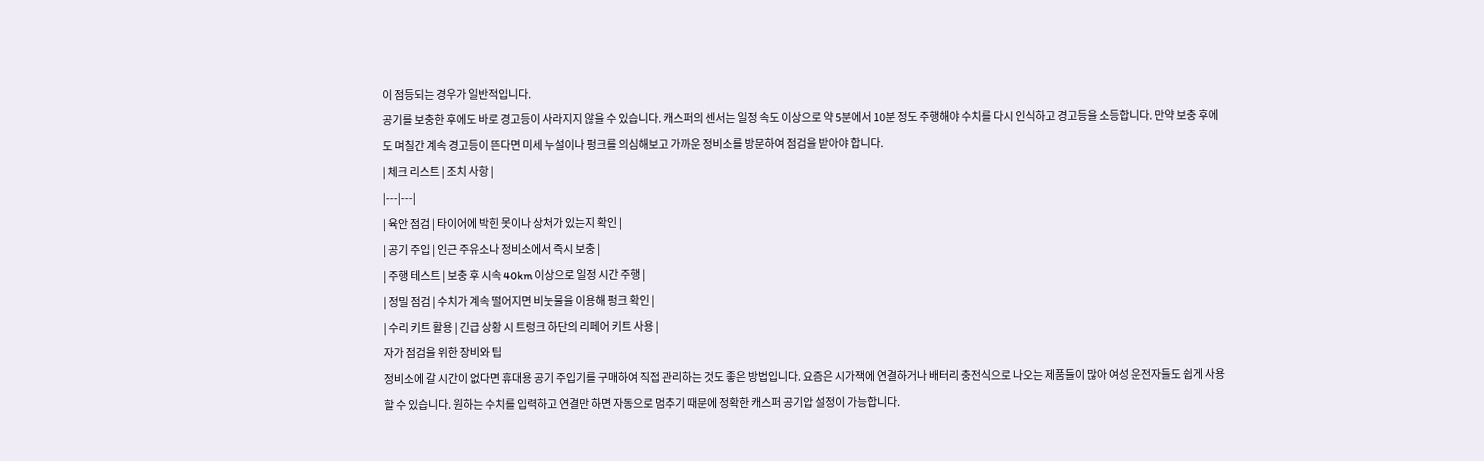이 점등되는 경우가 일반적입니다.
공기를 보충한 후에도 바로 경고등이 사라지지 않을 수 있습니다. 캐스퍼의 센서는 일정 속도 이상으로 약 5분에서 10분 정도 주행해야 수치를 다시 인식하고 경고등을 소등합니다. 만약 보충 후에도 며칠간 계속 경고등이 뜬다면 미세 누설이나 펑크를 의심해보고 가까운 정비소를 방문하여 점검을 받아야 합니다.
| 체크 리스트 | 조치 사항 |
|---|---|
| 육안 점검 | 타이어에 박힌 못이나 상처가 있는지 확인 |
| 공기 주입 | 인근 주유소나 정비소에서 즉시 보충 |
| 주행 테스트 | 보충 후 시속 40km 이상으로 일정 시간 주행 |
| 정밀 점검 | 수치가 계속 떨어지면 비눗물을 이용해 펑크 확인 |
| 수리 키트 활용 | 긴급 상황 시 트렁크 하단의 리페어 키트 사용 |
자가 점검을 위한 장비와 팁
정비소에 갈 시간이 없다면 휴대용 공기 주입기를 구매하여 직접 관리하는 것도 좋은 방법입니다. 요즘은 시가잭에 연결하거나 배터리 충전식으로 나오는 제품들이 많아 여성 운전자들도 쉽게 사용할 수 있습니다. 원하는 수치를 입력하고 연결만 하면 자동으로 멈추기 때문에 정확한 캐스퍼 공기압 설정이 가능합니다.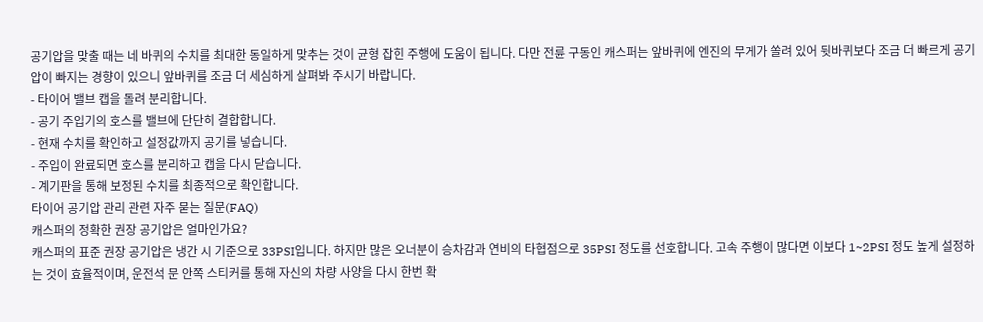공기압을 맞출 때는 네 바퀴의 수치를 최대한 동일하게 맞추는 것이 균형 잡힌 주행에 도움이 됩니다. 다만 전륜 구동인 캐스퍼는 앞바퀴에 엔진의 무게가 쏠려 있어 뒷바퀴보다 조금 더 빠르게 공기압이 빠지는 경향이 있으니 앞바퀴를 조금 더 세심하게 살펴봐 주시기 바랍니다.
- 타이어 밸브 캡을 돌려 분리합니다.
- 공기 주입기의 호스를 밸브에 단단히 결합합니다.
- 현재 수치를 확인하고 설정값까지 공기를 넣습니다.
- 주입이 완료되면 호스를 분리하고 캡을 다시 닫습니다.
- 계기판을 통해 보정된 수치를 최종적으로 확인합니다.
타이어 공기압 관리 관련 자주 묻는 질문(FAQ)
캐스퍼의 정확한 권장 공기압은 얼마인가요?
캐스퍼의 표준 권장 공기압은 냉간 시 기준으로 33PSI입니다. 하지만 많은 오너분이 승차감과 연비의 타협점으로 35PSI 정도를 선호합니다. 고속 주행이 많다면 이보다 1~2PSI 정도 높게 설정하는 것이 효율적이며, 운전석 문 안쪽 스티커를 통해 자신의 차량 사양을 다시 한번 확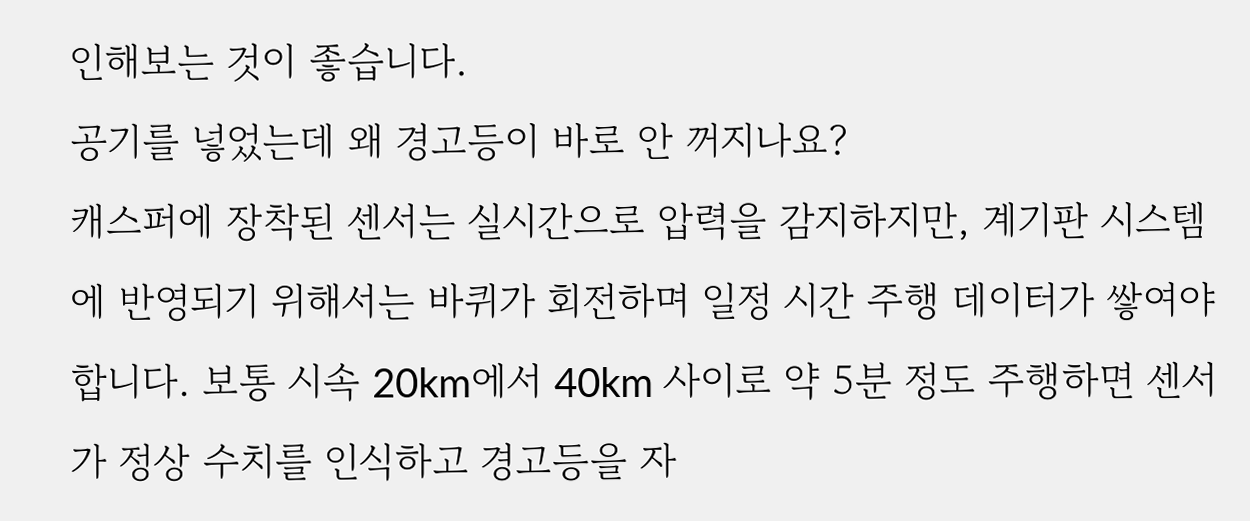인해보는 것이 좋습니다.
공기를 넣었는데 왜 경고등이 바로 안 꺼지나요?
캐스퍼에 장착된 센서는 실시간으로 압력을 감지하지만, 계기판 시스템에 반영되기 위해서는 바퀴가 회전하며 일정 시간 주행 데이터가 쌓여야 합니다. 보통 시속 20km에서 40km 사이로 약 5분 정도 주행하면 센서가 정상 수치를 인식하고 경고등을 자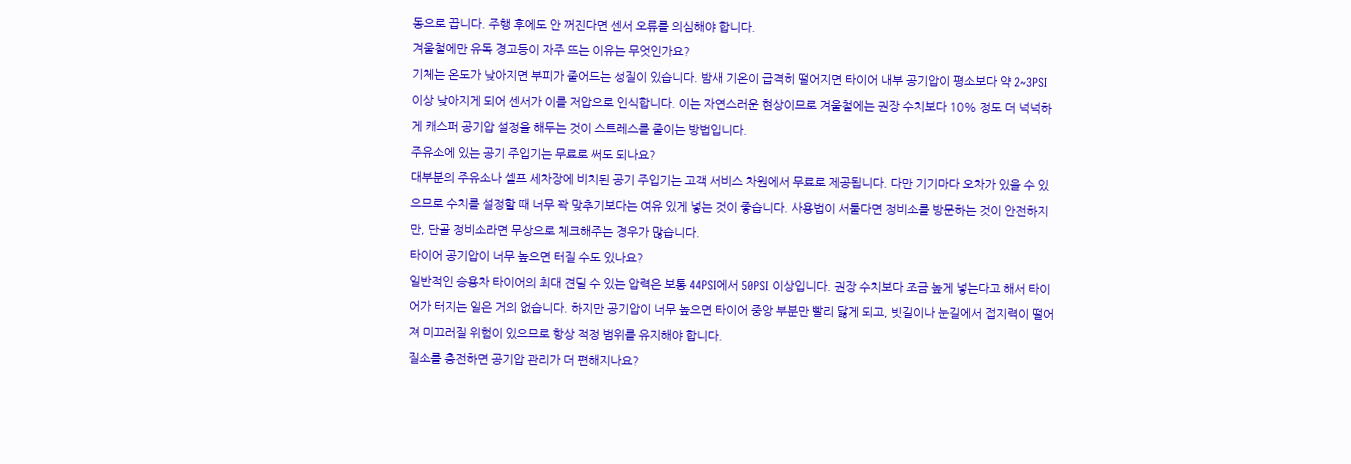동으로 끕니다. 주행 후에도 안 꺼진다면 센서 오류를 의심해야 합니다.
겨울철에만 유독 경고등이 자주 뜨는 이유는 무엇인가요?
기체는 온도가 낮아지면 부피가 줄어드는 성질이 있습니다. 밤새 기온이 급격히 떨어지면 타이어 내부 공기압이 평소보다 약 2~3PSI 이상 낮아지게 되어 센서가 이를 저압으로 인식합니다. 이는 자연스러운 현상이므로 겨울철에는 권장 수치보다 10% 정도 더 넉넉하게 캐스퍼 공기압 설정을 해두는 것이 스트레스를 줄이는 방법입니다.
주유소에 있는 공기 주입기는 무료로 써도 되나요?
대부분의 주유소나 셀프 세차장에 비치된 공기 주입기는 고객 서비스 차원에서 무료로 제공됩니다. 다만 기기마다 오차가 있을 수 있으므로 수치를 설정할 때 너무 꽉 맞추기보다는 여유 있게 넣는 것이 좋습니다. 사용법이 서툴다면 정비소를 방문하는 것이 안전하지만, 단골 정비소라면 무상으로 체크해주는 경우가 많습니다.
타이어 공기압이 너무 높으면 터질 수도 있나요?
일반적인 승용차 타이어의 최대 견딜 수 있는 압력은 보통 44PSI에서 50PSI 이상입니다. 권장 수치보다 조금 높게 넣는다고 해서 타이어가 터지는 일은 거의 없습니다. 하지만 공기압이 너무 높으면 타이어 중앙 부분만 빨리 닳게 되고, 빗길이나 눈길에서 접지력이 떨어져 미끄러질 위험이 있으므로 항상 적정 범위를 유지해야 합니다.
질소를 충전하면 공기압 관리가 더 편해지나요?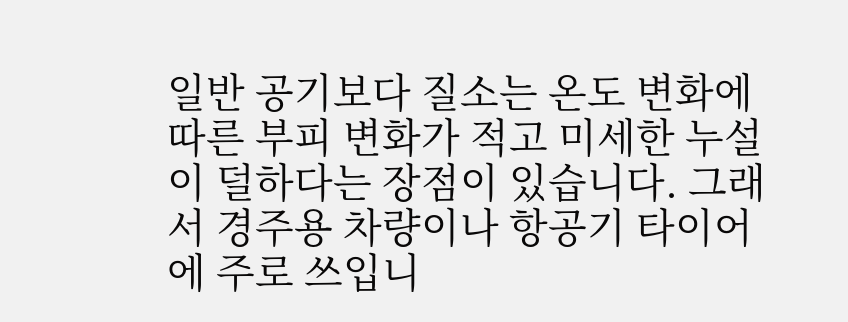일반 공기보다 질소는 온도 변화에 따른 부피 변화가 적고 미세한 누설이 덜하다는 장점이 있습니다. 그래서 경주용 차량이나 항공기 타이어에 주로 쓰입니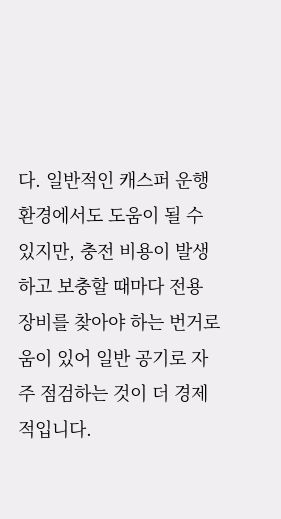다. 일반적인 캐스퍼 운행 환경에서도 도움이 될 수 있지만, 충전 비용이 발생하고 보충할 때마다 전용 장비를 찾아야 하는 번거로움이 있어 일반 공기로 자주 점검하는 것이 더 경제적입니다.